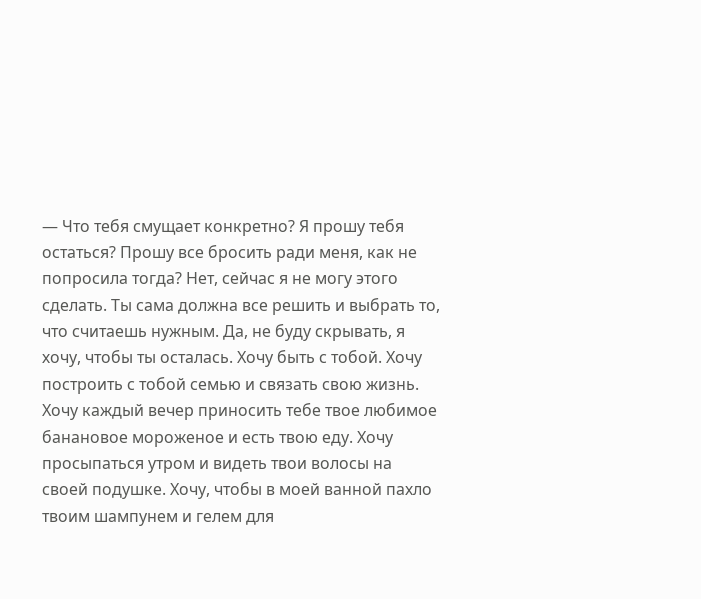— Что тебя смущает конкретно? Я прошу тебя остаться? Прошу все бросить ради меня, как не попросила тогда? Нет, сейчас я не могу этого сделать. Ты сама должна все решить и выбрать то, что считаешь нужным. Да, не буду скрывать, я хочу, чтобы ты осталась. Хочу быть с тобой. Хочу построить с тобой семью и связать свою жизнь. Хочу каждый вечер приносить тебе твое любимое банановое мороженое и есть твою еду. Хочу просыпаться утром и видеть твои волосы на своей подушке. Хочу, чтобы в моей ванной пахло твоим шампунем и гелем для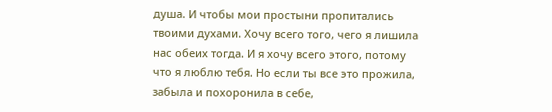душа. И чтобы мои простыни пропитались твоими духами. Хочу всего того, чего я лишила нас обеих тогда. И я хочу всего этого, потому что я люблю тебя. Но если ты все это прожила, забыла и похоронила в себе,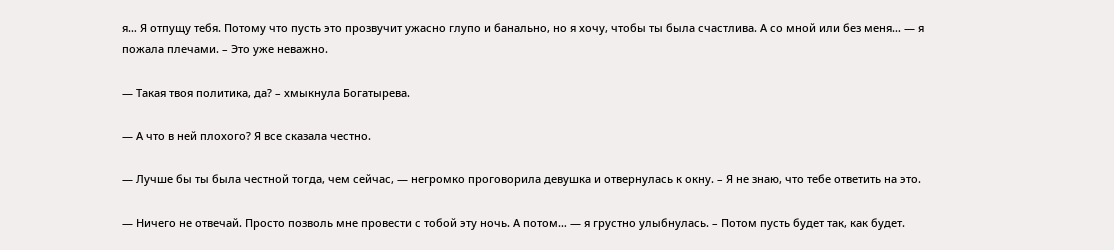я… Я отпущу тебя. Потому что пусть это прозвучит ужасно глупо и банально, но я хочу, чтобы ты была счастлива. А со мной или без меня… — я пожала плечами. – Это уже неважно.

— Такая твоя политика, да? – хмыкнула Богатырева.

— А что в ней плохого? Я все сказала честно.

— Лучше бы ты была честной тогда, чем сейчас, — негромко проговорила девушка и отвернулась к окну. – Я не знаю, что тебе ответить на это.

— Ничего не отвечай. Просто позволь мне провести с тобой эту ночь. А потом… — я грустно улыбнулась. – Потом пусть будет так, как будет.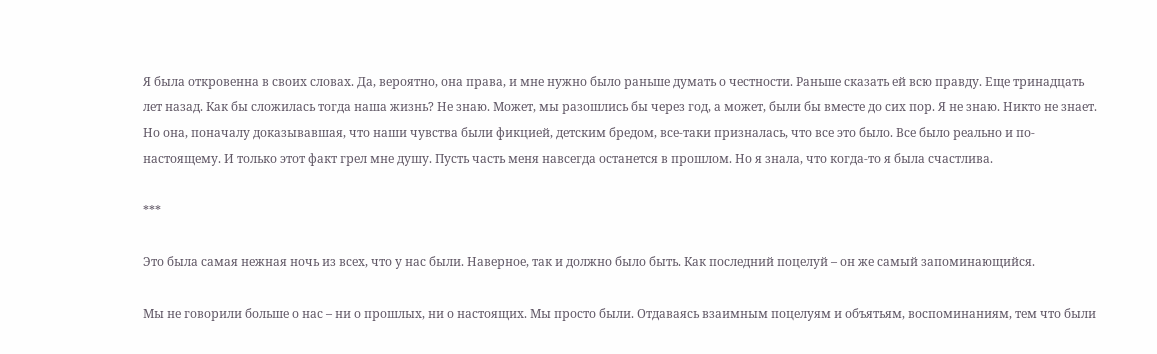Я была откровенна в своих словах. Да, вероятно, она права, и мне нужно было раньше думать о честности. Раньше сказать ей всю правду. Еще тринадцать лет назад. Как бы сложилась тогда наша жизнь? Не знаю. Может, мы разошлись бы через год, а может, были бы вместе до сих пор. Я не знаю. Никто не знает. Но она, поначалу доказывавшая, что наши чувства были фикцией, детским бредом, все-таки призналась, что все это было. Все было реально и по-настоящему. И только этот факт грел мне душу. Пусть часть меня навсегда останется в прошлом. Но я знала, что когда-то я была счастлива.

***

Это была самая нежная ночь из всех, что у нас были. Наверное, так и должно было быть. Как последний поцелуй – он же самый запоминающийся.

Мы не говорили больше о нас – ни о прошлых, ни о настоящих. Мы просто были. Отдаваясь взаимным поцелуям и объятьям, воспоминаниям, тем что были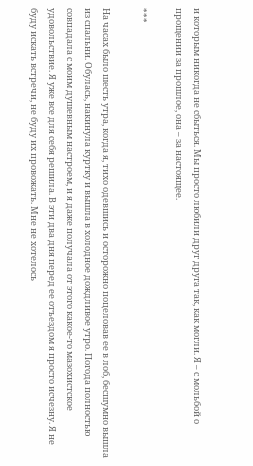и которым никогда не сбыться. Мы просто любили друг друга так, как могли. Я – с мольбой о прощении за прошлое, она – за настоящее.

***

На часах было шесть утра, когда я, тихо одевшись и осторожно поцеловав ее в лоб, бесшумно вышла из спальни. Обулась, накинула куртку и вышла в холодное дождливое утро. Погода полностью совпадала с моим душевным настроем, и я даже получала от этого какое-то мазохистское удовольствие. Я уже все для себя решила. В эти два дня перед ее отъездом я просто исчезну. Я не буду искать встречи, не буду их провожать. Мне не хотелось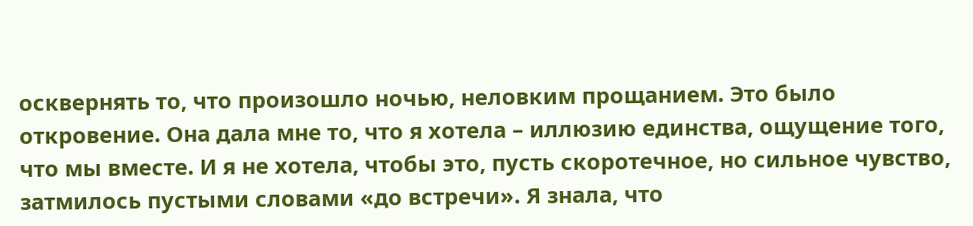осквернять то, что произошло ночью, неловким прощанием. Это было откровение. Она дала мне то, что я хотела – иллюзию единства, ощущение того, что мы вместе. И я не хотела, чтобы это, пусть скоротечное, но сильное чувство, затмилось пустыми словами «до встречи». Я знала, что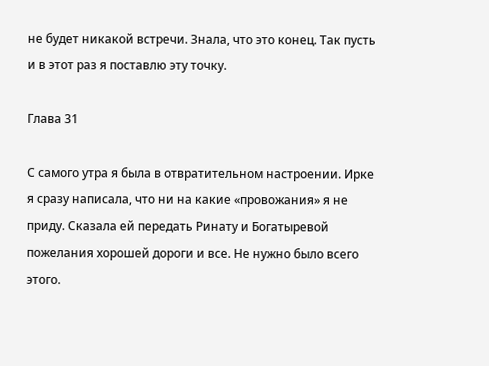не будет никакой встречи. Знала, что это конец. Так пусть и в этот раз я поставлю эту точку.

Глава 31

С самого утра я была в отвратительном настроении. Ирке я сразу написала, что ни на какие «провожания» я не приду. Сказала ей передать Ринату и Богатыревой пожелания хорошей дороги и все. Не нужно было всего этого.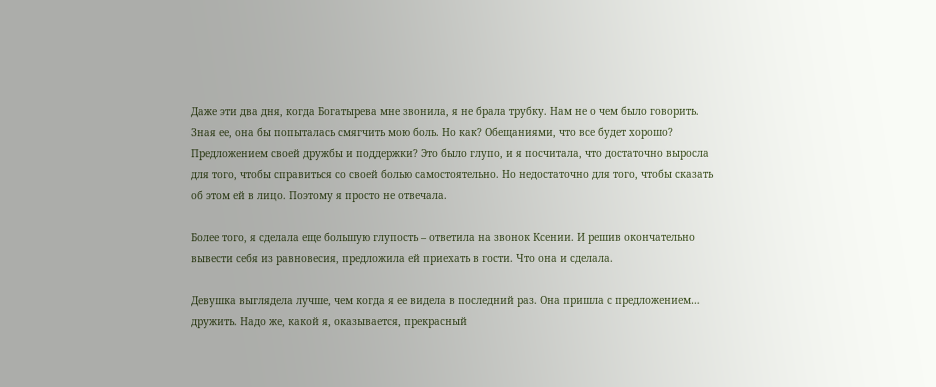Даже эти два дня, когда Богатырева мне звонила, я не брала трубку. Нам не о чем было говорить. Зная ее, она бы попыталась смягчить мою боль. Но как? Обещаниями, что все будет хорошо? Предложением своей дружбы и поддержки? Это было глупо, и я посчитала, что достаточно выросла для того, чтобы справиться со своей болью самостоятельно. Но недостаточно для того, чтобы сказать об этом ей в лицо. Поэтому я просто не отвечала.

Более того, я сделала еще большую глупость – ответила на звонок Ксении. И решив окончательно вывести себя из равновесия, предложила ей приехать в гости. Что она и сделала.

Девушка выглядела лучше, чем когда я ее видела в последний раз. Она пришла с предложением… дружить. Надо же, какой я, оказывается, прекрасный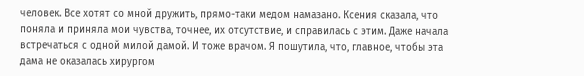человек. Все хотят со мной дружить, прямо-таки медом намазано. Ксения сказала, что поняла и приняла мои чувства, точнее, их отсутствие, и справилась с этим. Даже начала встречаться с одной милой дамой. И тоже врачом. Я пошутила, что, главное, чтобы эта дама не оказалась хирургом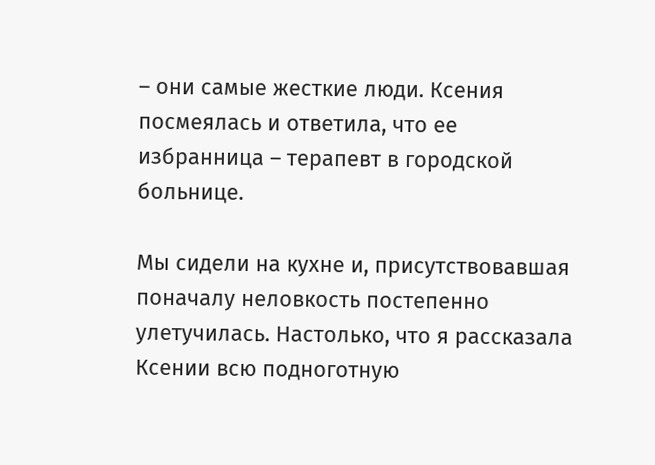– они самые жесткие люди. Ксения посмеялась и ответила, что ее избранница – терапевт в городской больнице.

Мы сидели на кухне и, присутствовавшая поначалу неловкость постепенно улетучилась. Настолько, что я рассказала Ксении всю подноготную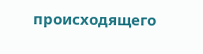происходящего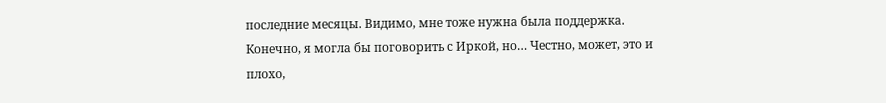последние месяцы. Видимо, мне тоже нужна была поддержка. Конечно, я могла бы поговорить с Иркой, но… Честно, может, это и плохо,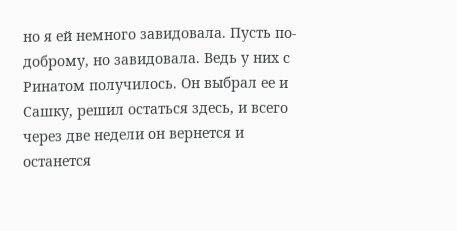но я ей немного завидовала. Пусть по-доброму, но завидовала. Ведь у них с Ринатом получилось. Он выбрал ее и Сашку, решил остаться здесь, и всего через две недели он вернется и останется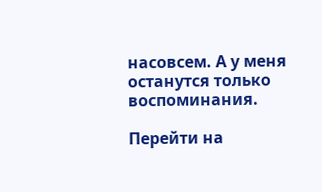насовсем. А у меня останутся только воспоминания.

Перейти на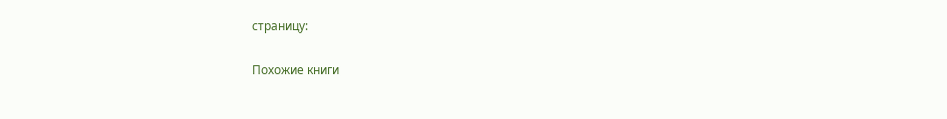страницу:

Похожие книги